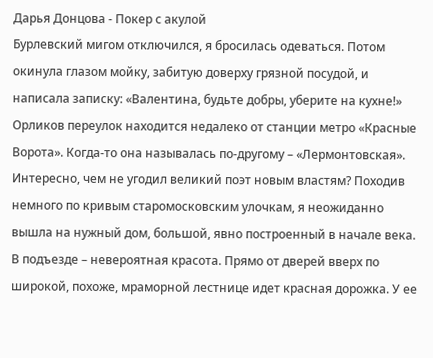Дарья Донцова - Покер с акулой
Бурлевский мигом отключился, я бросилась одеваться. Потом окинула глазом мойку, забитую доверху грязной посудой, и написала записку: «Валентина, будьте добры, уберите на кухне!»
Орликов переулок находится недалеко от станции метро «Красные Ворота». Когда-то она называлась по-другому – «Лермонтовская». Интересно, чем не угодил великий поэт новым властям? Походив немного по кривым старомосковским улочкам, я неожиданно вышла на нужный дом, большой, явно построенный в начале века. В подъезде – невероятная красота. Прямо от дверей вверх по широкой, похоже, мраморной лестнице идет красная дорожка. У ее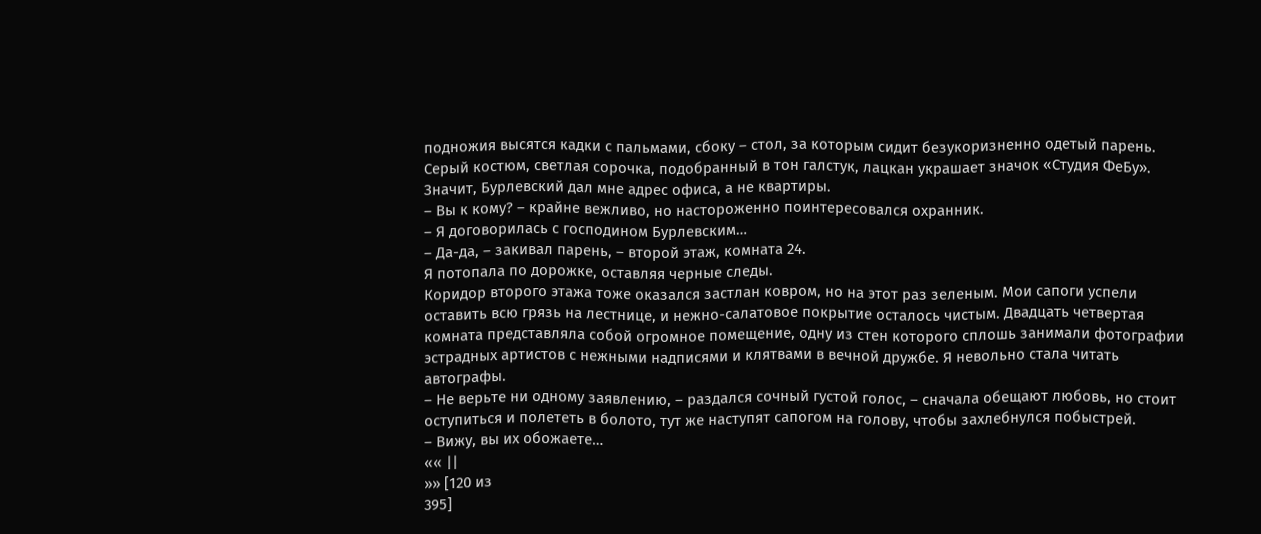подножия высятся кадки с пальмами, сбоку – стол, за которым сидит безукоризненно одетый парень. Серый костюм, светлая сорочка, подобранный в тон галстук, лацкан украшает значок «Студия ФеБу».
Значит, Бурлевский дал мне адрес офиса, а не квартиры.
– Вы к кому? – крайне вежливо, но настороженно поинтересовался охранник.
– Я договорилась с господином Бурлевским…
– Да-да, – закивал парень, – второй этаж, комната 24.
Я потопала по дорожке, оставляя черные следы.
Коридор второго этажа тоже оказался застлан ковром, но на этот раз зеленым. Мои сапоги успели оставить всю грязь на лестнице, и нежно-салатовое покрытие осталось чистым. Двадцать четвертая комната представляла собой огромное помещение, одну из стен которого сплошь занимали фотографии эстрадных артистов с нежными надписями и клятвами в вечной дружбе. Я невольно стала читать автографы.
– Не верьте ни одному заявлению, – раздался сочный густой голос, – сначала обещают любовь, но стоит оступиться и полететь в болото, тут же наступят сапогом на голову, чтобы захлебнулся побыстрей.
– Вижу, вы их обожаете…
«« ||
»» [120 из
395]